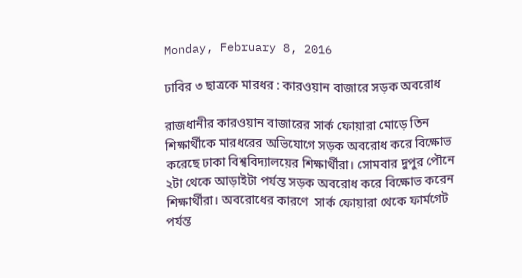Monday, February 8, 2016

ঢাবির ৩ ছাত্রকে মারধর : কারওয়ান বাজারে সড়ক অবরোধ

রাজধানীর কারওয়ান বাজারের সার্ক ফোয়ারা মোড়ে তিন শিক্ষার্থীকে মারধরের অভিযোগে সড়ক অবরোধ করে বিক্ষোভ করেছে ঢাকা বিশ্ববিদ্যালয়ের শিক্ষার্থীরা। সোমবার দুপুর পৌনে ২টা থেকে আড়াইটা পর্যন্ত সড়ক অবরোধ করে বিক্ষোভ করেন শিক্ষার্থীরা। অবরোধের কারণে  সার্ক ফোয়ারা থেকে ফার্মগেট পর্যন্ত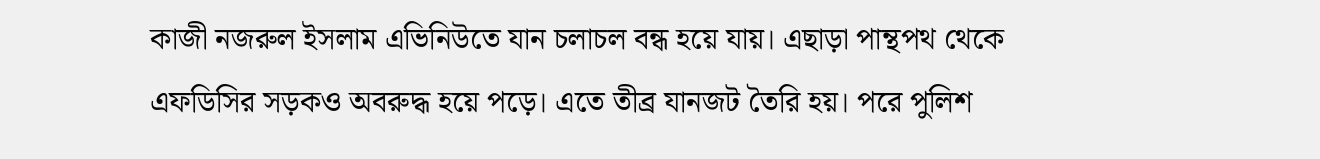কাজী নজরুল ইসলাম এভিনিউতে যান চলাচল বন্ধ হয়ে যায়। এছাড়া পান্থপথ থেকে এফডিসির সড়কও অবরুদ্ধ হয়ে পড়ে। এতে তীব্র যানজট তৈরি হয়। পরে পুলিশ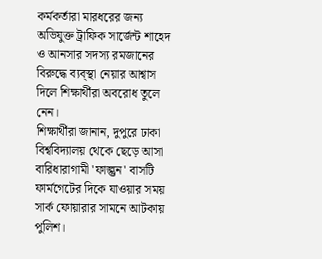কর্মকর্তারা মারধরের জন্য অভিযুক্ত ট্রাফিক সার্জেন্ট শাহেদ ও আনসার সদস্য রমজানের বিরুদ্ধে ব্যব্স্থা নেয়ার আশ্বাস দিলে শিক্ষার্থীরা অবরোধ তুলে নেন।
শিক্ষার্থীরা জানান, দুপুরে ঢাকা বিশ্ববিদ্যালয় থেকে ছেড়ে আসা বারিধারাগামী 'ফাল্গুন' বাসটি ফার্মগেটের দিকে যাওয়ার সময় সার্ক ফোয়ারার সামনে আটকায় পুলিশ।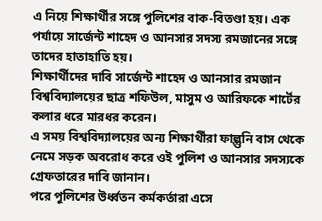এ নিয়ে শিক্ষার্থীর সঙ্গে পুলিশের বাক-বিতণ্ডা হয়। এক পর্যায়ে সার্জেন্ট শাহেদ ও আনসার সদস্য রমজানের সঙ্গে তাদের হাতাহাতি হয়।
শিক্ষার্থীদের দাবি সার্জেন্ট শাহেদ ও আনসার রমজান বিশ্ববিদ্যালয়ের ছাত্র শফিউল, মাসুম ও আরিফকে শার্টের কলার ধরে মারধর করেন।
এ সময় বিশ্ববিদ্যালয়ের অন্য শিক্ষার্থীরা ফাল্গুনি বাস থেকে নেমে সড়ক অবরোধ করে ওই পুলিশ ও আনসার সদস্যকে গ্রেফতারের দাবি জানান।
পরে পুলিশের উর্ধ্বতন কর্মকর্তারা এসে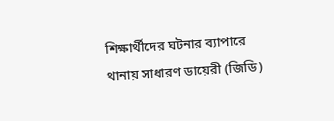শিক্ষার্থীদের ঘটনার ব্যাপারে থানায় সাধারণ ডায়েরী (জিডি)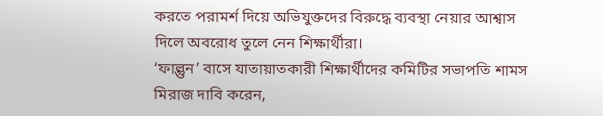করতে পরামর্শ দিয়ে অভিযুক্তদের বিরুদ্ধে ব্যবস্থা নেয়ার আশ্বাস দিলে অবরোধ তুলে নেন শিক্ষার্থীরা।
‘ফাল্গুন’ বাসে যাতায়াতকারী শিক্ষার্থীদের কমিটির সভাপতি শামস মিরাজ দাবি করেন,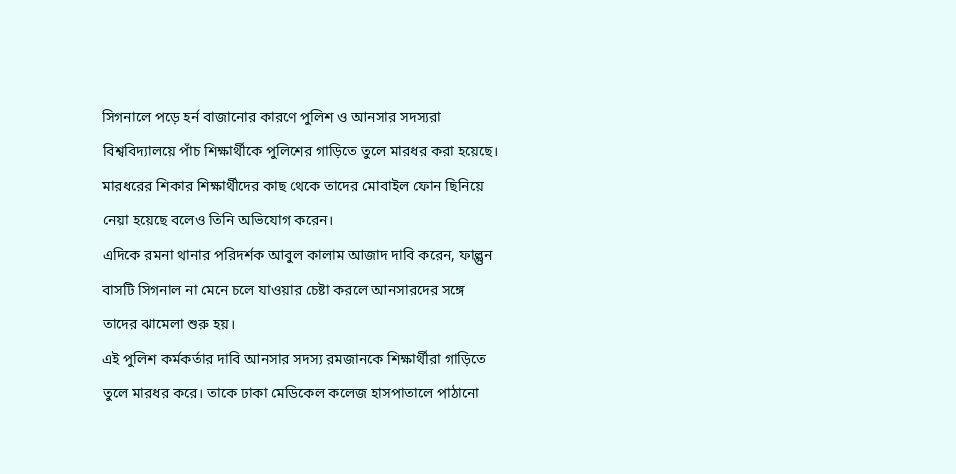সিগনালে পড়ে হর্ন বাজানোর কারণে পুলিশ ও আনসার সদস্যরা বিশ্ববিদ্যালয়ে পাঁচ শিক্ষার্থীকে পুলিশের গাড়িতে তুলে মারধর করা হয়েছে।
মারধরের শিকার শিক্ষার্থীদের কাছ থেকে তাদের মোবাইল ফোন ছিনিয়ে নেয়া হয়েছে বলেও তিনি অভিযোগ করেন।
এদিকে রমনা থানার পরিদর্শক আবুল কালাম আজাদ দাবি করেন, ফাল্গুন বাসটি সিগনাল না মেনে চলে যাওয়ার চেষ্টা করলে আনসারদের সঙ্গে তাদের ঝামেলা শুরু হয়।
এই পুলিশ কর্মকর্তার দাবি আনসার সদস্য রমজানকে শিক্ষার্থীরা গাড়িতে তুলে মারধর করে। তাকে ঢাকা মেডিকেল কলেজ হাসপাতালে পাঠানো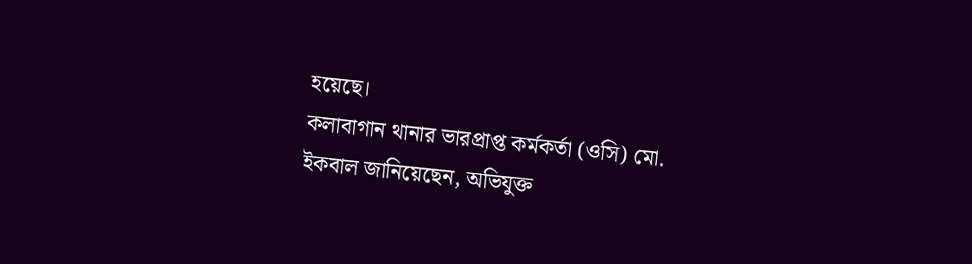হয়েছে।
কলাবাগান থানার ভারপ্রাপ্ত কর্মকর্তা (ওসি) মো. ইকবাল জানিয়েছেন, অভিযুক্ত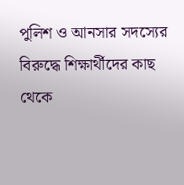পুলিশ ও আনসার সদস্যের বিরুদ্ধে শিক্ষার্থীদের কাছ থেকে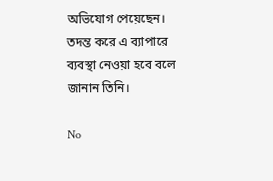অভিযোগ পেয়েছেন।  তদন্ত করে এ ব্যাপারে ব্যবস্থা নেওয়া হবে বলে জানান তিনি।

No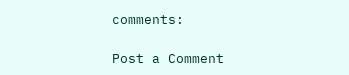comments:

Post a Comment